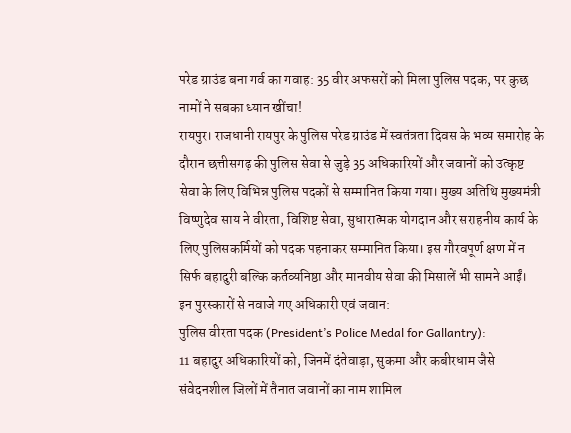परेड ग्राउंड बना गर्व का गवाह: 35 वीर अफसरों को मिला पुलिस पदक, पर कुछ नामों ने सबका ध्यान खींचा!
रायपुर। राजधानी रायपुर के पुलिस परेड ग्राउंड में स्वतंत्रता दिवस के भव्य समारोह के दौरान छत्तीसगढ़ की पुलिस सेवा से जुड़े 35 अधिकारियों और जवानों को उत्कृष्ट सेवा के लिए विभिन्न पुलिस पदकों से सम्मानित किया गया। मुख्य अतिथि मुख्यमंत्री विष्णुदेव साय ने वीरता, विशिष्ट सेवा, सुधारात्मक योगदान और सराहनीय कार्य के लिए पुलिसकर्मियों को पदक पहनाकर सम्मानित किया। इस गौरवपूर्ण क्षण में न सिर्फ बहादुरी बल्कि कर्तव्यनिष्ठा और मानवीय सेवा की मिसालें भी सामने आईं।
इन पुरस्कारों से नवाजे गए अधिकारी एवं जवान:
पुलिस वीरता पदक (President’s Police Medal for Gallantry):
11 बहादुर अधिकारियों को, जिनमें दंतेवाड़ा, सुकमा और कबीरधाम जैसे संवेदनशील जिलों में तैनात जवानों का नाम शामिल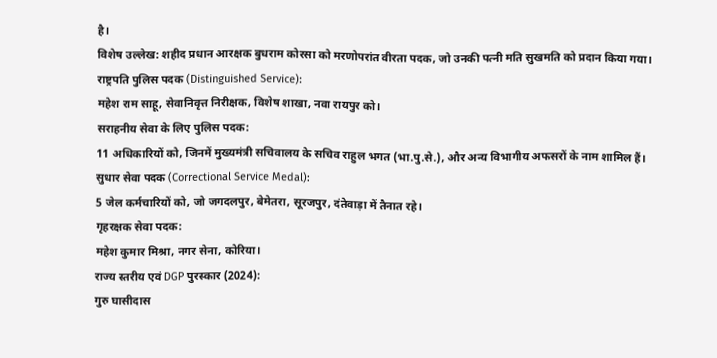है।
विशेष उल्लेख: शहीद प्रधान आरक्षक बुधराम कोरसा को मरणोपरांत वीरता पदक, जो उनकी पत्नी मति सुखमति को प्रदान किया गया।
राष्ट्रपति पुलिस पदक (Distinguished Service):
महेश राम साहू, सेवानिवृत्त निरीक्षक, विशेष शाखा, नवा रायपुर को।
सराहनीय सेवा के लिए पुलिस पदक:
11 अधिकारियों को, जिनमें मुख्यमंत्री सचिवालय के सचिव राहुल भगत (भा.पु.से.), और अन्य विभागीय अफसरों के नाम शामिल हैं।
सुधार सेवा पदक (Correctional Service Medal):
5 जेल कर्मचारियों को, जो जगदलपुर, बेमेतरा, सूरजपुर, दंतेवाड़ा में तैनात रहे।
गृहरक्षक सेवा पदक:
महेश कुमार मिश्रा, नगर सेना, कोरिया।
राज्य स्तरीय एवं DGP पुरस्कार (2024):
गुरु घासीदास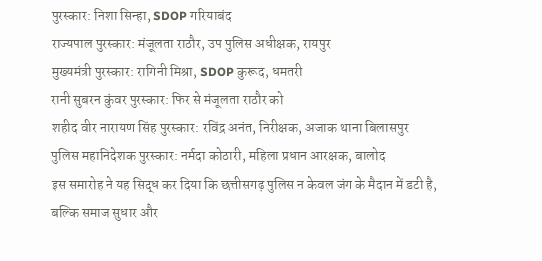पुरस्कार: निशा सिन्हा, SDOP गरियाबंद
राज्यपाल पुरस्कार: मंजूलता राठौर, उप पुलिस अधीक्षक, रायपुर
मुख्यमंत्री पुरस्कार: रागिनी मिश्रा, SDOP कुरूद, धमतरी
रानी सुबरन कुंवर पुरस्कार: फिर से मंजूलता राठौर को
शहीद वीर नारायण सिंह पुरस्कार: रविंद्र अनंत, निरीक्षक, अजाक थाना बिलासपुर
पुलिस महानिदेशक पुरस्कार: नर्मदा कोठारी, महिला प्रधान आरक्षक, बालोद
इस समारोह ने यह सिद्ध कर दिया कि छत्तीसगढ़ पुलिस न केवल जंग के मैदान में डटी है, बल्कि समाज सुधार और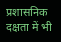प्रशासनिक दक्षता में भी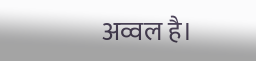अव्वल है।